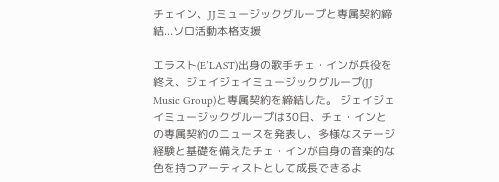チェイン、JJミュージックグループと専属契約締結...ソロ活動本格支援

エラスト(E’LAST)出身の歌手チェ・インが兵役を終え、ジェイジェイミュージックグループ(JJ Music Group)と専属契約を締結した。 ジェイジェイミュージックグループは30日、チェ・インとの専属契約のニュースを発表し、多様なステージ経験と基礎を備えたチェ・インが自身の音楽的な色を持つアーティストとして成長できるよ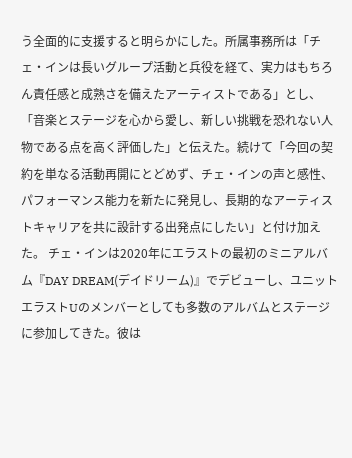う全面的に支援すると明らかにした。所属事務所は「チェ・インは長いグループ活動と兵役を経て、実力はもちろん責任感と成熟さを備えたアーティストである」とし、「音楽とステージを心から愛し、新しい挑戦を恐れない人物である点を高く評価した」と伝えた。続けて「今回の契約を単なる活動再開にとどめず、チェ・インの声と感性、パフォーマンス能力を新たに発見し、長期的なアーティストキャリアを共に設計する出発点にしたい」と付け加えた。 チェ・インは2020年にエラストの最初のミニアルバム『DAY DREAM(デイドリーム)』でデビューし、ユニットエラストUのメンバーとしても多数のアルバムとステージに参加してきた。彼は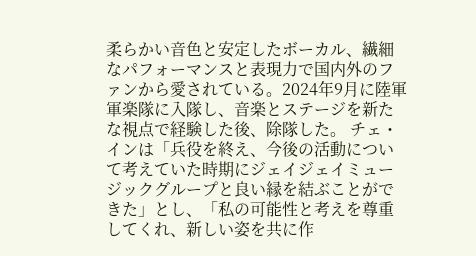柔らかい音色と安定したボーカル、繊細なパフォーマンスと表現力で国内外のファンから愛されている。2024年9月に陸軍軍楽隊に入隊し、音楽とステージを新たな視点で経験した後、除隊した。 チェ・インは「兵役を終え、今後の活動について考えていた時期にジェイジェイミュージックグループと良い縁を結ぶことができた」とし、「私の可能性と考えを尊重してくれ、新しい姿を共に作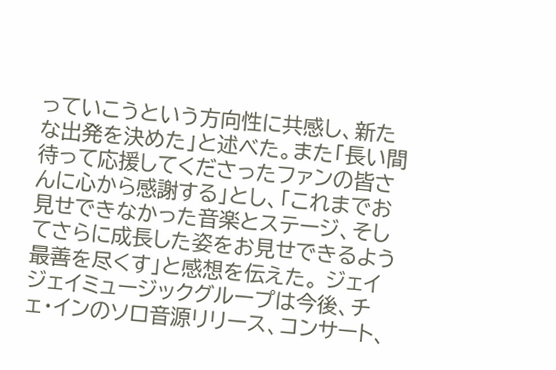っていこうという方向性に共感し、新たな出発を決めた」と述べた。また「長い間待って応援してくださったファンの皆さんに心から感謝する」とし、「これまでお見せできなかった音楽とステージ、そしてさらに成長した姿をお見せできるよう最善を尽くす」と感想を伝えた。 ジェイジェイミュージックグループは今後、チェ・インのソロ音源リリース、コンサート、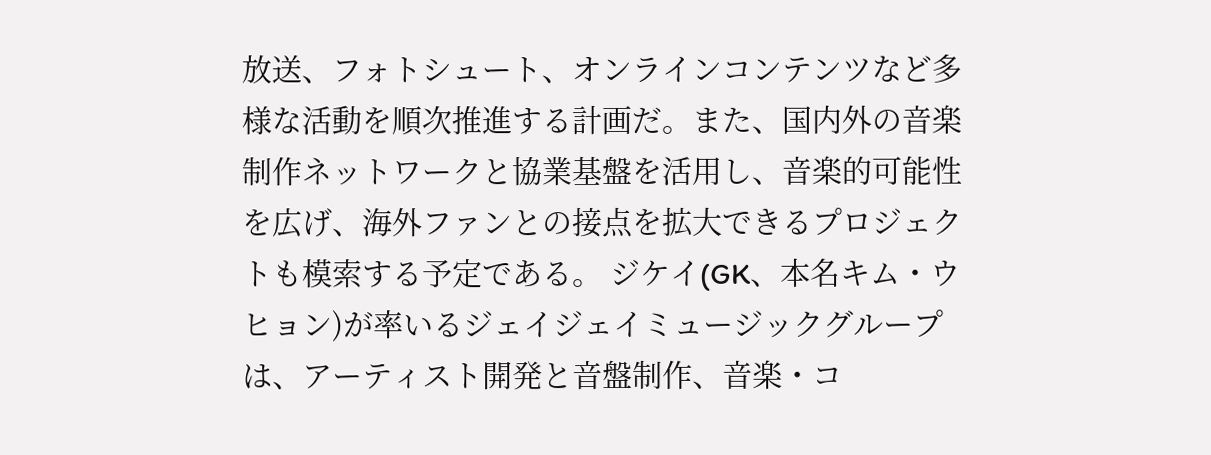放送、フォトシュート、オンラインコンテンツなど多様な活動を順次推進する計画だ。また、国内外の音楽制作ネットワークと協業基盤を活用し、音楽的可能性を広げ、海外ファンとの接点を拡大できるプロジェクトも模索する予定である。 ジケイ(GK、本名キム・ウヒョン)が率いるジェイジェイミュージックグループは、アーティスト開発と音盤制作、音楽・コ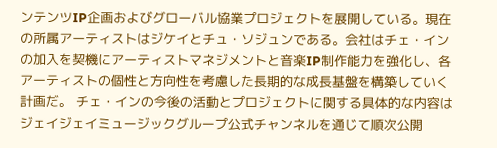ンテンツIP企画およびグローバル協業プロジェクトを展開している。現在の所属アーティストはジケイとチュ・ソジュンである。会社はチェ・インの加入を契機にアーティストマネジメントと音楽IP制作能力を強化し、各アーティストの個性と方向性を考慮した長期的な成長基盤を構築していく計画だ。 チェ・インの今後の活動とプロジェクトに関する具体的な内容はジェイジェイミュージックグループ公式チャンネルを通じて順次公開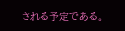される予定である。